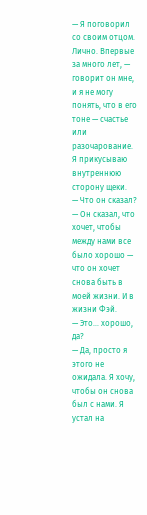— Я поговорил со своим отцом. Лично. Впервые за много лет, — говорит он мне, и я не могу понять, что в его тоне — счастье или разочарование.
Я прикусываю внутреннюю сторону щеки.
— Что он сказал?
— Он сказал, что хочет, чтобы между нами все было хорошо — что он хочет снова быть в моей жизни. И в жизни Фэй.
— Это… хорошо, да?
— Да, просто я этого не ожидала. Я хочу, чтобы он снова был с нами. Я устал на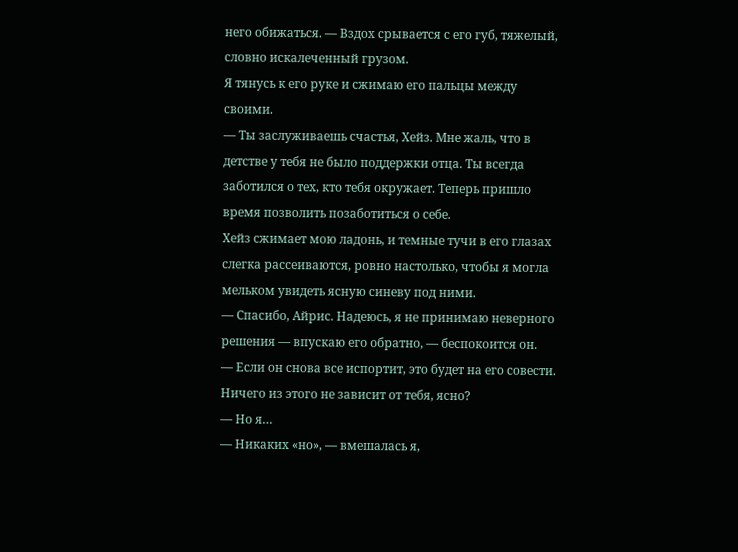него обижаться. — Вздох срывается с его губ, тяжелый, словно искалеченный грузом.
Я тянусь к его руке и сжимаю его пальцы между своими.
— Ты заслуживаешь счастья, Хейз. Мне жаль, что в детстве у тебя не было поддержки отца. Ты всегда заботился о тех, кто тебя окружает. Теперь пришло время позволить позаботиться о себе.
Хейз сжимает мою ладонь, и темные тучи в его глазах слегка рассеиваются, ровно настолько, чтобы я могла мельком увидеть ясную синеву под ними.
— Спасибо, Айрис. Надеюсь, я не принимаю неверного решения — впускаю его обратно, — беспокоится он.
— Если он снова все испортит, это будет на его совести. Ничего из этого не зависит от тебя, ясно?
— Но я…
— Никаких «но», — вмешалась я,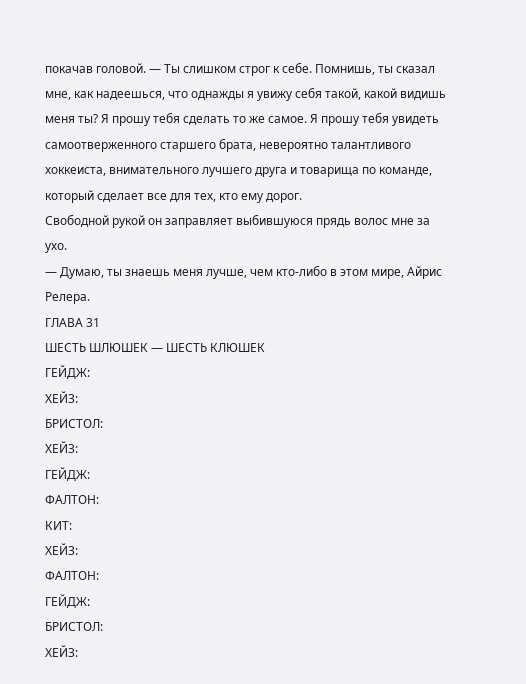покачав головой. — Ты слишком строг к себе. Помнишь, ты сказал мне, как надеешься, что однажды я увижу себя такой, какой видишь меня ты? Я прошу тебя сделать то же самое. Я прошу тебя увидеть самоотверженного старшего брата, невероятно талантливого хоккеиста, внимательного лучшего друга и товарища по команде, который сделает все для тех, кто ему дорог.
Свободной рукой он заправляет выбившуюся прядь волос мне за ухо.
— Думаю, ты знаешь меня лучше, чем кто-либо в этом мире, Айрис Релера.
ГЛАВА 31
ШЕСТЬ ШЛЮШЕК — ШЕСТЬ КЛЮШЕК
ГЕЙДЖ:
ХЕЙЗ:
БРИСТОЛ:
ХЕЙЗ:
ГЕЙДЖ:
ФАЛТОН:
КИТ:
ХЕЙЗ:
ФАЛТОН:
ГЕЙДЖ:
БРИСТОЛ:
ХЕЙЗ: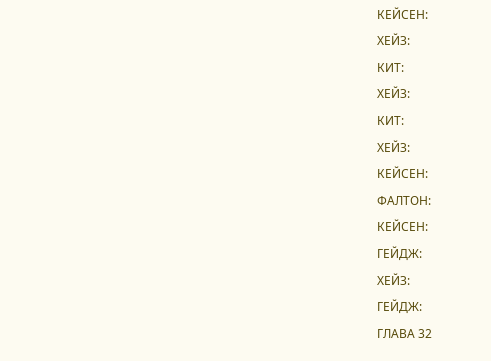КЕЙСЕН:
ХЕЙЗ:
КИТ:
ХЕЙЗ:
КИТ:
ХЕЙЗ:
КЕЙСЕН:
ФАЛТОН:
КЕЙСЕН:
ГЕЙДЖ:
ХЕЙЗ:
ГЕЙДЖ:
ГЛАВА 32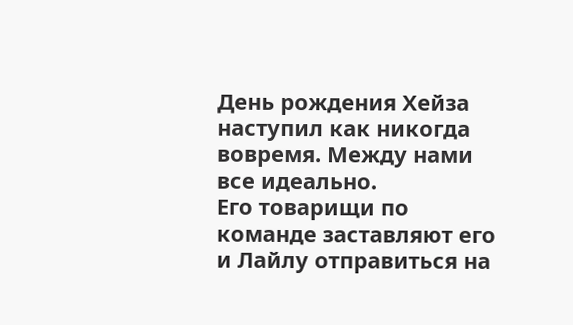День рождения Хейза наступил как никогда вовремя. Между нами все идеально.
Его товарищи по команде заставляют его и Лайлу отправиться на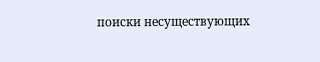поиски несуществующих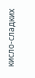кисло-сладких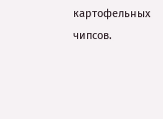картофельных чипсов.